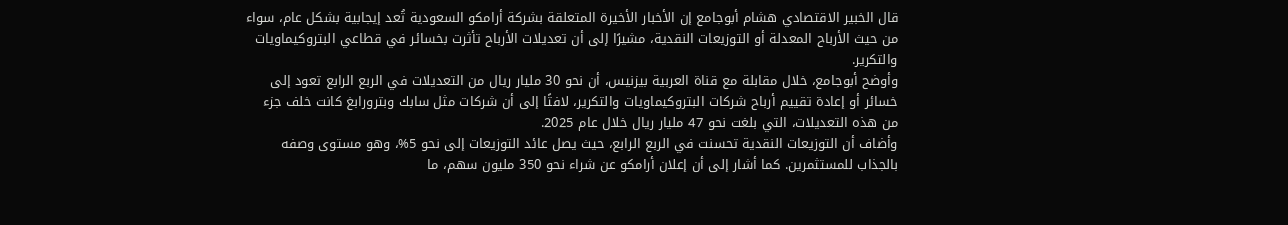قال الخبير الاقتصادي هشام أبوجامع إن الأخبار الأخيرة المتعلقة بشركة أرامكو السعودية تُعد إيجابية بشكل عام، سواء من حيث الأرباح المعدلة أو التوزيعات النقدية، مشيرًا إلى أن تعديلات الأرباح تأثرت بخسائر في قطاعي البتروكيماويات والتكرير.
وأوضح أبوجامع، خلال مقابلة مع قناة العربية بيزنيس، أن نحو 30 مليار ريال من التعديلات في الربع الرابع تعود إلى خسائر أو إعادة تقييم أرباح شركات البتروكيماويات والتكرير، لافتًا إلى أن شركات مثل سابك وبترورابغ كانت خلف جزء من هذه التعديلات، التي بلغت نحو 47 مليار ريال خلال عام 2025.
وأضاف أن التوزيعات النقدية تحسنت في الربع الرابع، حيث يصل عائد التوزيعات إلى نحو 5%، وهو مستوى وصفه بالجذاب للمستثمرين. كما أشار إلى أن إعلان أرامكو عن شراء نحو 350 مليون سهم، ما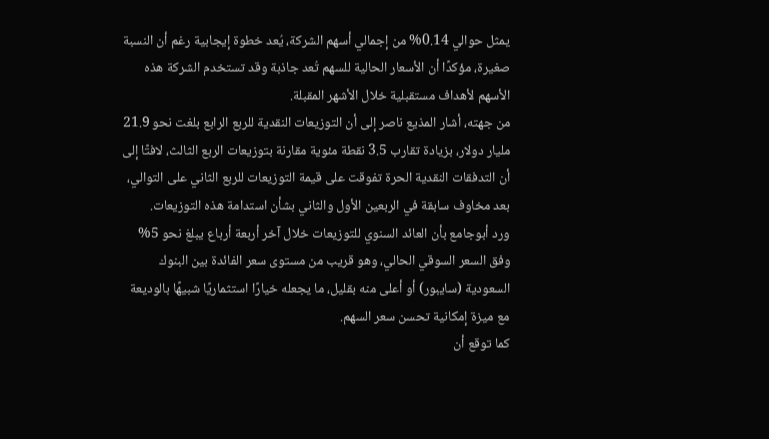يمثل حوالي 0.14% من إجمالي أسهم الشركة، يُعد خطوة إيجابية رغم أن النسبة صغيرة، مؤكدًا أن الأسعار الحالية للسهم تُعد جاذبة وقد تستخدم الشركة هذه الأسهم لأهداف مستقبلية خلال الأشهر المقبلة.
من جهته، أشار المذيع ناصر إلى أن التوزيعات النقدية للربع الرابع بلغت نحو 21.9 مليار دولار، بزيادة تقارب 3.5 نقطة مئوية مقارنة بتوزيعات الربع الثالث، لافتًا إلى أن التدفقات النقدية الحرة تفوقت على قيمة التوزيعات للربع الثاني على التوالي، بعد مخاوف سابقة في الربعين الأول والثاني بشأن استدامة هذه التوزيعات.
ورد أبوجامع بأن العائد السنوي للتوزيعات خلال آخر أربعة أرباع يبلغ نحو 5% وفق السعر السوقي الحالي، وهو قريب من مستوى سعر الفائدة بين البنوك السعودية (سايبور) أو أعلى منه بقليل، ما يجعله خيارًا استثماريًا شبيهًا بالوديعة مع ميزة إمكانية تحسن سعر السهم.
كما توقع أن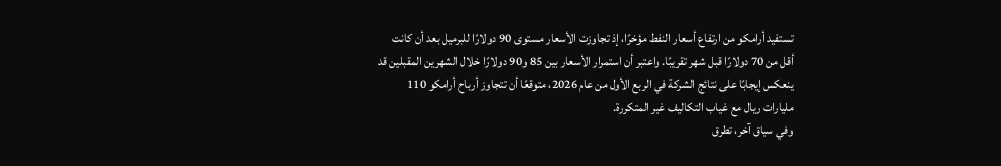تستفيد أرامكو من ارتفاع أسعار النفط مؤخرًا، إذ تجاوزت الأسعار مستوى 90 دولارًا للبرميل بعد أن كانت أقل من 70 دولارًا قبل شهر تقريبًا. واعتبر أن استمرار الأسعار بين 85 و90 دولارًا خلال الشهرين المقبلين قد ينعكس إيجابًا على نتائج الشركة في الربع الأول من عام 2026، متوقعًا أن تتجاوز أرباح أرامكو 110 مليارات ريال مع غياب التكاليف غير المتكررة.
وفي سياق آخر، تطرق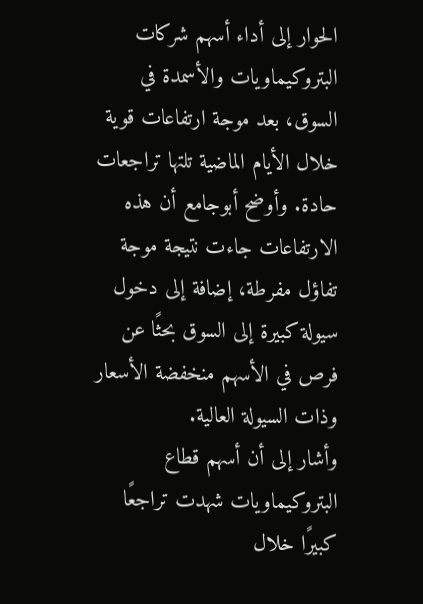الحوار إلى أداء أسهم شركات البتروكيماويات والأسمدة في السوق، بعد موجة ارتفاعات قوية خلال الأيام الماضية تلتها تراجعات حادة. وأوضح أبوجامع أن هذه الارتفاعات جاءت نتيجة موجة تفاؤل مفرطة، إضافة إلى دخول سيولة كبيرة إلى السوق بحثًا عن فرص في الأسهم منخفضة الأسعار وذات السيولة العالية.
وأشار إلى أن أسهم قطاع البتروكيماويات شهدت تراجعًا كبيرًا خلال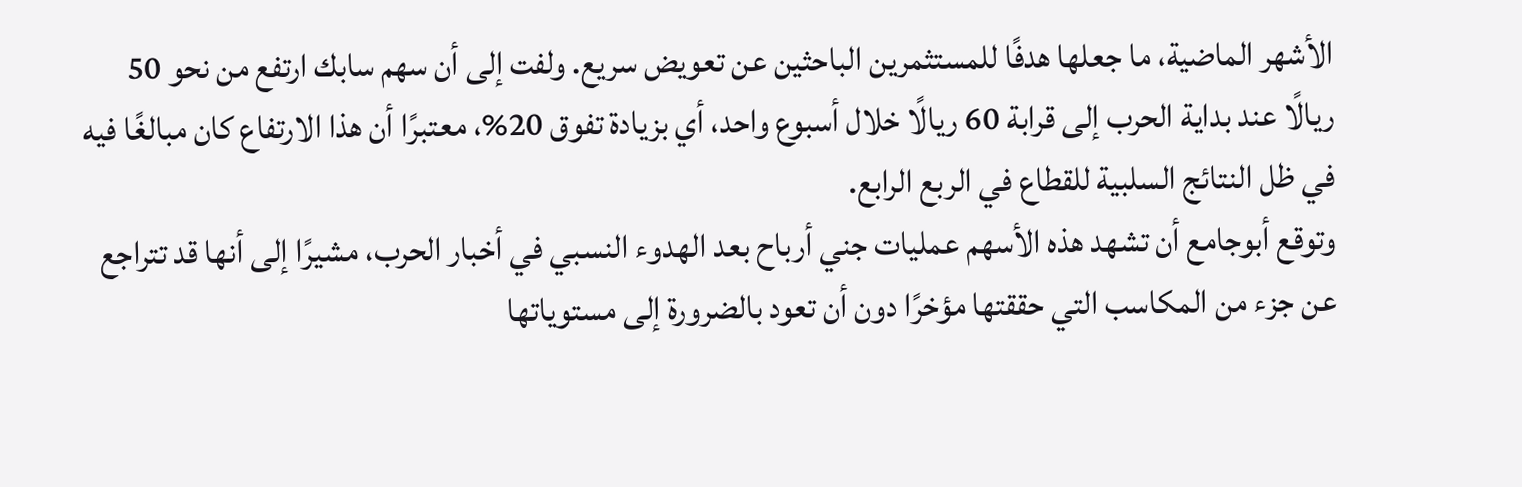الأشهر الماضية، ما جعلها هدفًا للمستثمرين الباحثين عن تعويض سريع. ولفت إلى أن سهم سابك ارتفع من نحو 50 ريالًا عند بداية الحرب إلى قرابة 60 ريالًا خلال أسبوع واحد، أي بزيادة تفوق 20%، معتبرًا أن هذا الارتفاع كان مبالغًا فيه في ظل النتائج السلبية للقطاع في الربع الرابع.
وتوقع أبوجامع أن تشهد هذه الأسهم عمليات جني أرباح بعد الهدوء النسبي في أخبار الحرب، مشيرًا إلى أنها قد تتراجع عن جزء من المكاسب التي حققتها مؤخرًا دون أن تعود بالضرورة إلى مستوياتها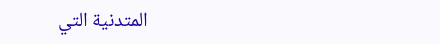المتدنية التي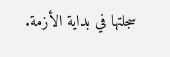سجلتها في بداية الأزمة.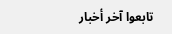تابعوا آخر أخبار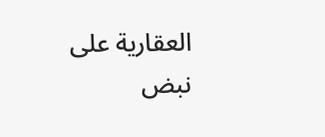العقارية على نبض